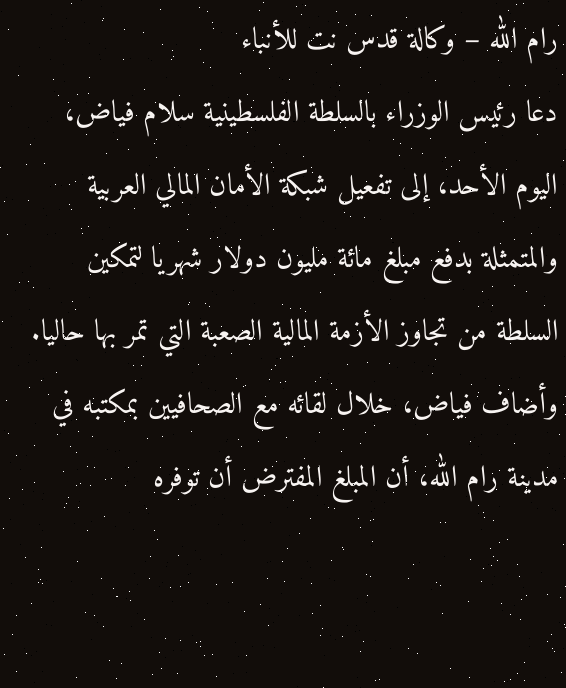رام الله – وكالة قدس نت للأنباء
دعا رئيس الوزراء بالسلطة الفلسطينية سلام فياض، اليوم الأحد، إلى تفعيل شبكة الأمان المالي العربية والمتمثلة بدفع مبلغ مائة مليون دولار شهريا لتمكين السلطة من تجاوز الأزمة المالية الصعبة التي تمر بها حاليا.
وأضاف فياض، خلال لقائه مع الصحافيين بمكتبه في مدينة رام الله، أن المبلغ المفترض أن توفره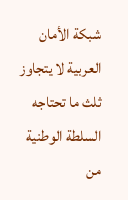شبكة الأمان العربية لا يتجاوز ثلث ما تحتاجه السلطة الوطنية من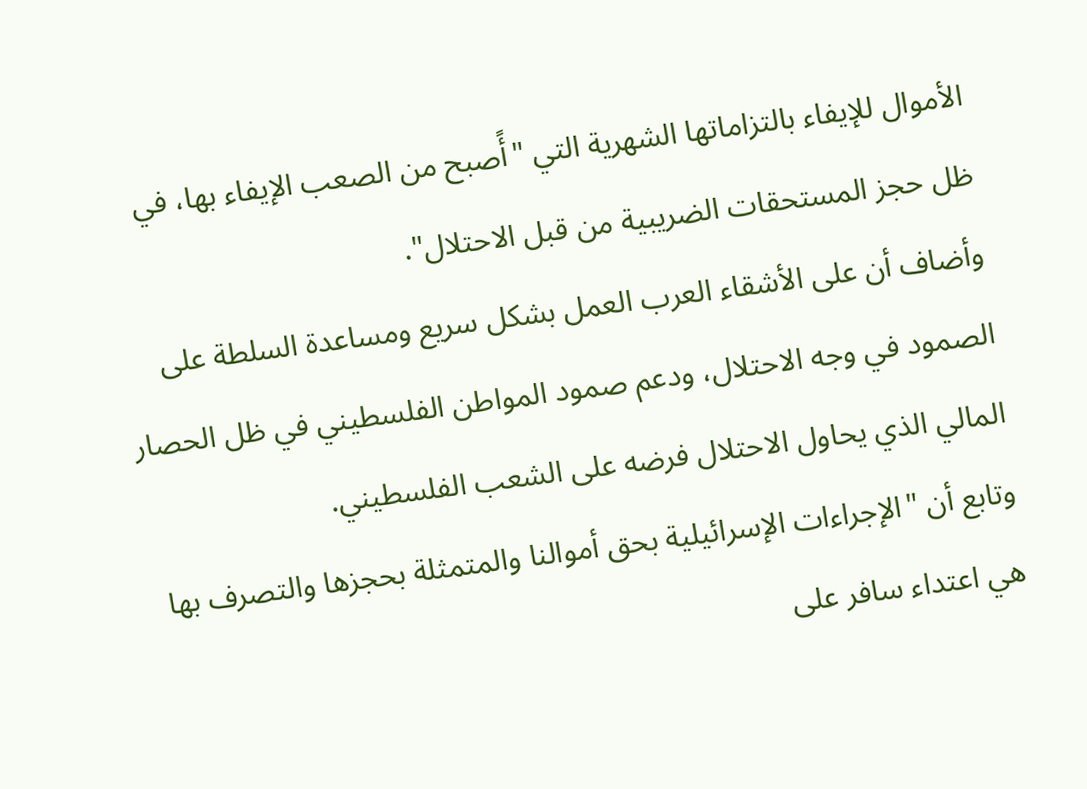الأموال للإيفاء بالتزاماتها الشهرية التي "أًصبح من الصعب الإيفاء بها، في ظل حجز المستحقات الضريبية من قبل الاحتلال".
وأضاف أن على الأشقاء العرب العمل بشكل سريع ومساعدة السلطة على الصمود في وجه الاحتلال، ودعم صمود المواطن الفلسطيني في ظل الحصار المالي الذي يحاول الاحتلال فرضه على الشعب الفلسطيني.
وتابع أن "الإجراءات الإسرائيلية بحق أموالنا والمتمثلة بحجزها والتصرف بها هي اعتداء سافر على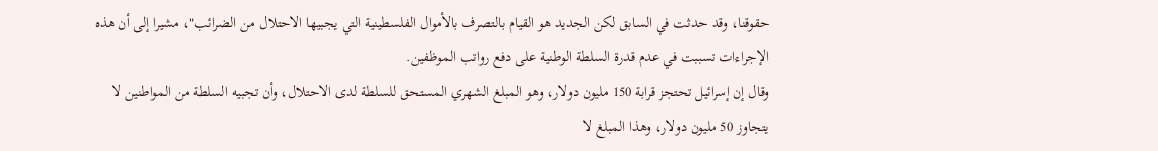حقوقنا، وقد حدثت في السابق لكن الجديد هو القيام بالتصرف بالأموال الفلسطينية التي يجبيها الاحتلال من الضرائب"، مشيرا إلى أن هذه الإجراءات تسببت في عدم قدرة السلطة الوطنية على دفع رواتب الموظفين.
وقال إن إسرائيل تحتجز قرابة 150 مليون دولار، وهو المبلغ الشهري المستحق للسلطة لدى الاحتلال، وأن تجبيه السلطة من المواطنين لا يتجاوز 50 مليون دولار، وهذا المبلغ لا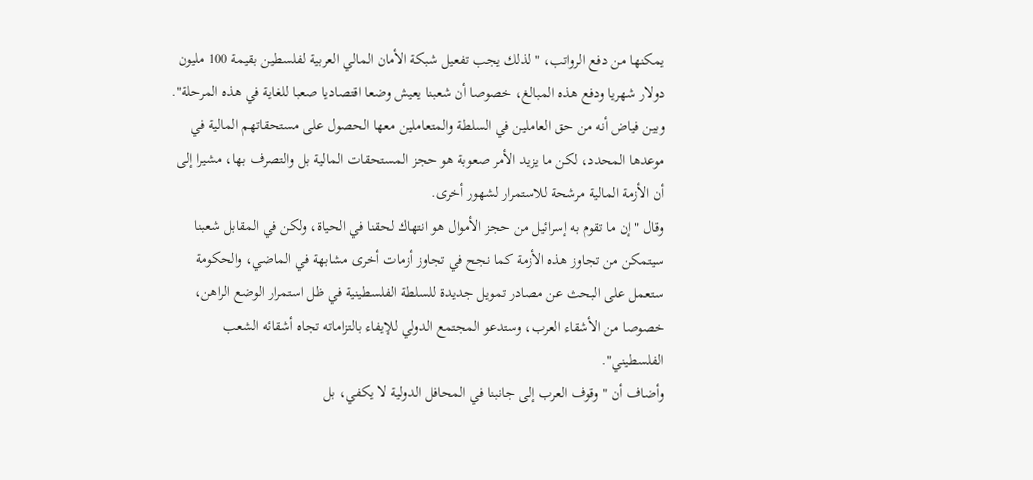يمكنها من دفع الرواتب، "لذلك يجب تفعيل شبكة الأمان المالي العربية لفلسطين بقيمة 100 مليون دولار شهريا ودفع هذه المبالغ، خصوصا أن شعبنا يعيش وضعا اقتصاديا صعبا للغاية في هذه المرحلة".
وبين فياض أنه من حق العاملين في السلطة والمتعاملين معها الحصول على مستحقاتهم المالية في موعدها المحدد، لكن ما يزيد الأمر صعوبة هو حجز المستحقات المالية بل والتصرف بها، مشيرا إلى أن الأزمة المالية مرشحة للاستمرار لشهور أخرى.
وقال "إن ما تقوم به إسرائيل من حجز الأموال هو انتهاك لحقنا في الحياة، ولكن في المقابل شعبنا سيتمكن من تجاوز هذه الأزمة كما نجح في تجاوز أزمات أخرى مشابهة في الماضي، والحكومة ستعمل على البحث عن مصادر تمويل جديدة للسلطة الفلسطينية في ظل استمرار الوضع الراهن، خصوصا من الأشقاء العرب، وستدعو المجتمع الدولي للإيفاء بالتزاماته تجاه أشقائه الشعب الفلسطيني".
وأضاف أن "وقوف العرب إلى جانبنا في المحافل الدولية لا يكفي، بل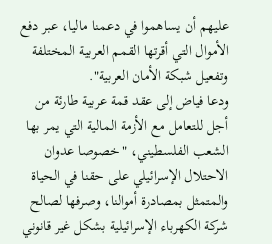عليهم أن يساهموا في دعمنا ماليا، عبر دفع الأموال التي أقرتها القمم العربية المختلفة وتفعيل شبكة الأمان العربية".
ودعا فياض إلى عقد قمة عربية طارئة من أجل للتعامل مع الأزمة المالية التي يمر بها الشعب الفلسطيني، "خصوصا عدوان الاحتلال الإسرائيلي على حقنا في الحياة والمتمثل بمصادرة أموالنا، وصرفها لصالح شركة الكهرباء الإسرائيلية بشكل غير قانوني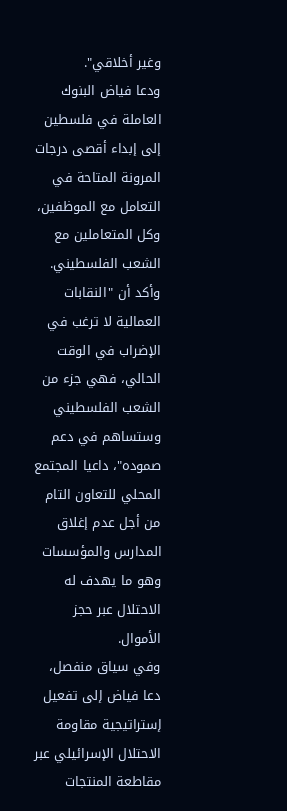وغير أخلاقي".
ودعا فياض البنوك العاملة في فلسطين إلى إبداء أقصى درجات المرونة المتاحة في التعامل مع الموظفين، وكل المتعاملين مع الشعب الفلسطيني.
وأكد أن "النقابات العمالية لا ترغب في الإضراب في الوقت الحالي، فهي جزء من الشعب الفلسطيني وستساهم في دعم صموده"، داعيا المجتمع المحلي للتعاون التام من أجل عدم إغلاق المدارس والمؤسسات وهو ما يهدف له الاحتلال عبر حجز الأموال.
وفي سياق منفصل، دعا فياض إلى تفعيل إستراتيجية مقاومة الاحتلال الإسرائيلي عبر مقاطعة المنتجات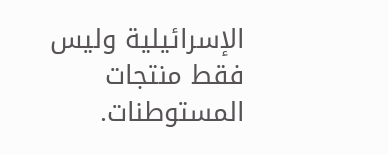الإسرائيلية وليس فقط منتجات المستوطنات.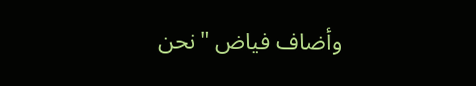وأضاف فياض "نحن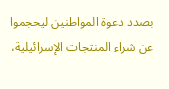بصدد دعوة المواطنين ليحجموا عن شراء المنتجات الإسرائيلية،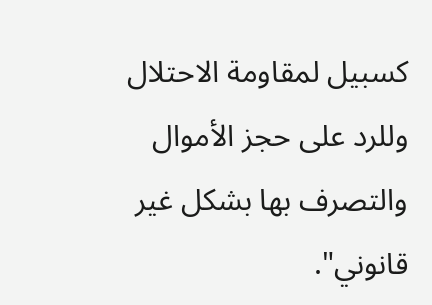كسبيل لمقاومة الاحتلال وللرد على حجز الأموال والتصرف بها بشكل غير قانوني".